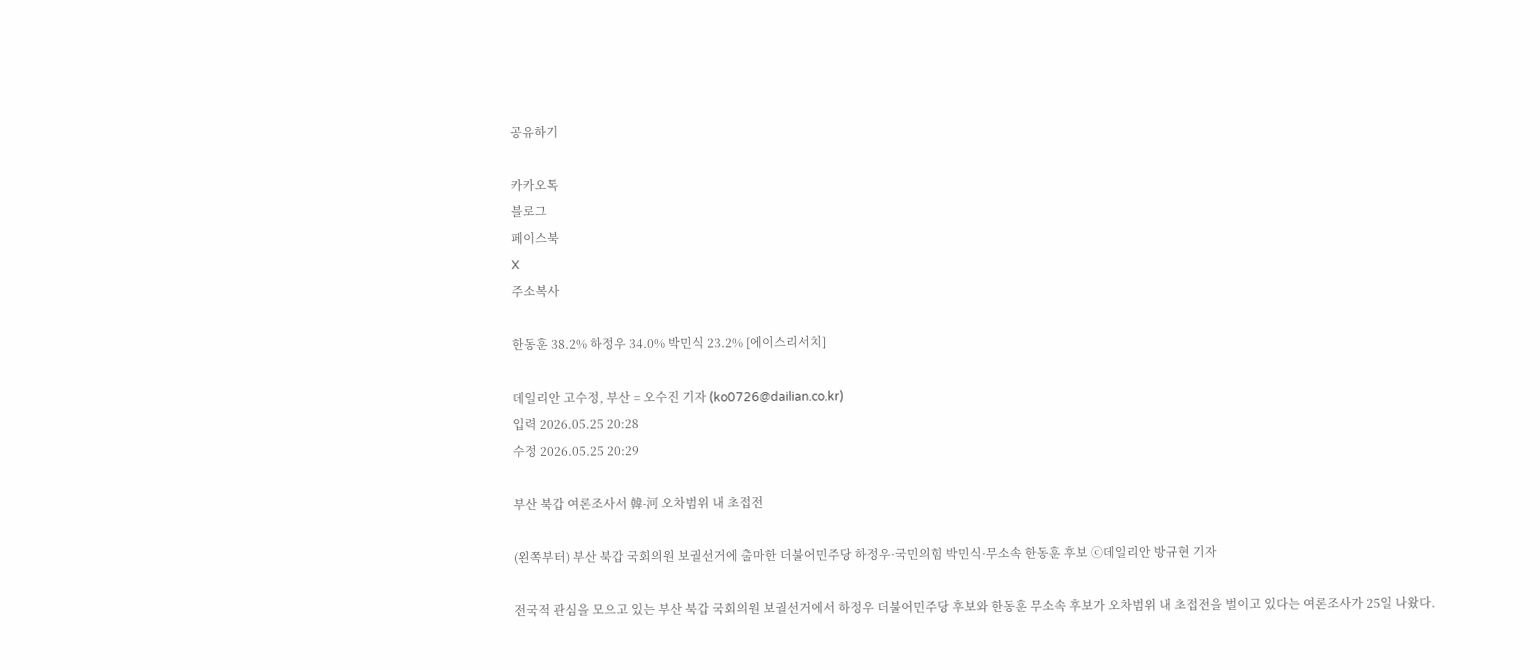공유하기

카카오톡
블로그
페이스북
X
주소복사

한동훈 38.2% 하정우 34.0% 박민식 23.2% [에이스리서치]

데일리안 고수정, 부산 = 오수진 기자 (ko0726@dailian.co.kr)
입력 2026.05.25 20:28
수정 2026.05.25 20:29

부산 북갑 여론조사서 韓-河 오차범위 내 초접전

(왼쪽부터) 부산 북갑 국회의원 보궐선거에 출마한 더불어민주당 하정우·국민의힘 박민식·무소속 한동훈 후보 ⓒ데일리안 방규현 기자

전국적 관심을 모으고 있는 부산 북갑 국회의원 보궐선거에서 하정우 더불어민주당 후보와 한동훈 무소속 후보가 오차범위 내 초접전을 벌이고 있다는 여론조사가 25일 나왔다.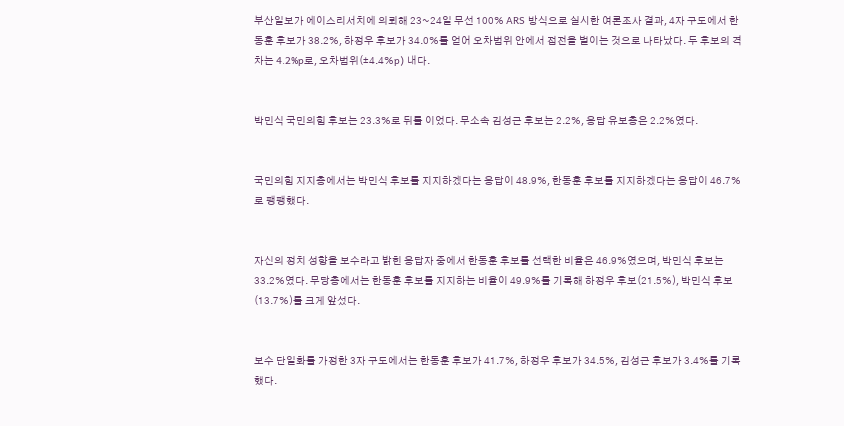부산일보가 에이스리서치에 의뢰해 23~24일 무선 100% ARS 방식으로 실시한 여론조사 결과, 4자 구도에서 한동훈 후보가 38.2%, 하정우 후보가 34.0%를 얻어 오차범위 안에서 접전을 벌이는 것으로 나타났다. 두 후보의 격차는 4.2%p로, 오차범위(±4.4%p) 내다.


박민식 국민의힘 후보는 23.3%로 뒤를 이었다. 무소속 김성근 후보는 2.2%, 응답 유보층은 2.2%였다.


국민의힘 지지층에서는 박민식 후보를 지지하겠다는 응답이 48.9%, 한동훈 후보를 지지하겠다는 응답이 46.7%로 팽팽했다.


자신의 정치 성향을 보수라고 밝힌 응답자 중에서 한동훈 후보를 선택한 비율은 46.9%였으며, 박민식 후보는 33.2%였다. 무당층에서는 한동훈 후보를 지지하는 비율이 49.9%를 기록해 하정우 후보(21.5%), 박민식 후보(13.7%)를 크게 앞섰다.


보수 단일화를 가정한 3자 구도에서는 한동훈 후보가 41.7%, 하정우 후보가 34.5%, 김성근 후보가 3.4%를 기록했다.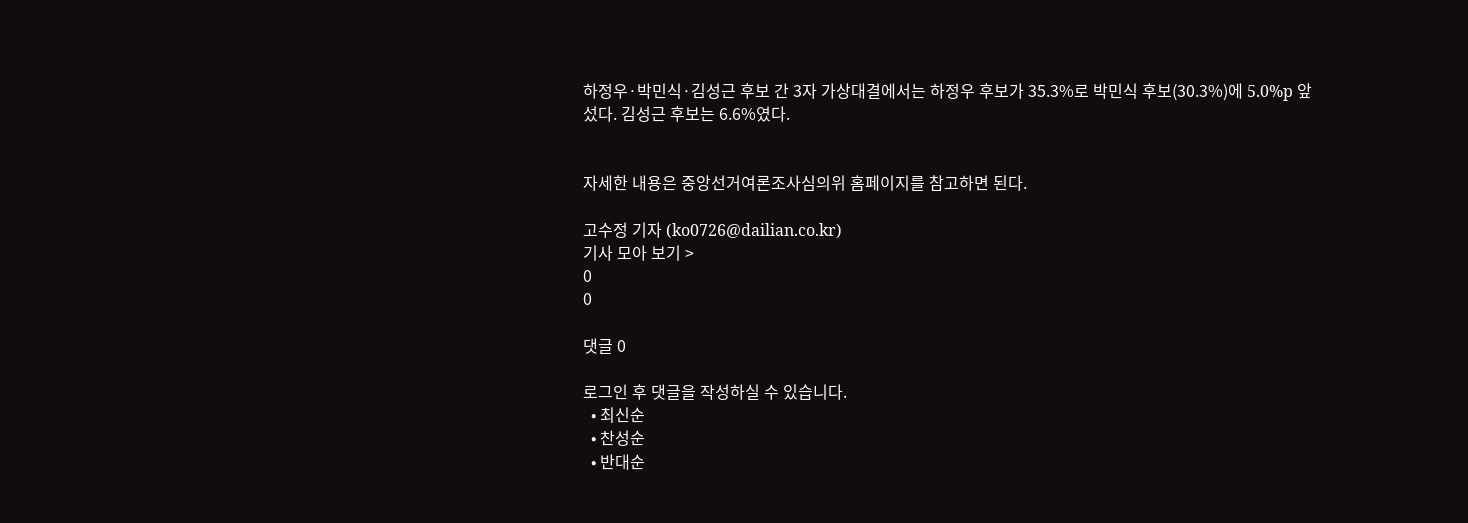하정우·박민식·김성근 후보 간 3자 가상대결에서는 하정우 후보가 35.3%로 박민식 후보(30.3%)에 5.0%p 앞섰다. 김성근 후보는 6.6%였다.


자세한 내용은 중앙선거여론조사심의위 홈페이지를 참고하면 된다.

고수정 기자 (ko0726@dailian.co.kr)
기사 모아 보기 >
0
0

댓글 0

로그인 후 댓글을 작성하실 수 있습니다.
  • 최신순
  • 찬성순
  • 반대순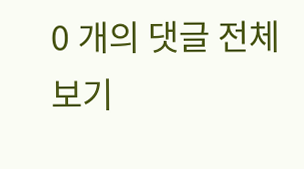0 개의 댓글 전체보기